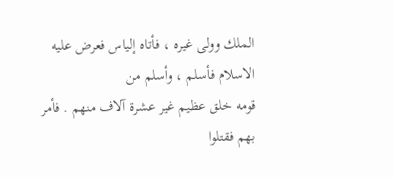الملك وولى غيره ، فأتاه إلياس فعرض عليه الاسلام فأسلم ، وأسلم من
قومه خلق عظيم غير عشرة آلاف منهم . فأمر بهم فقتلوا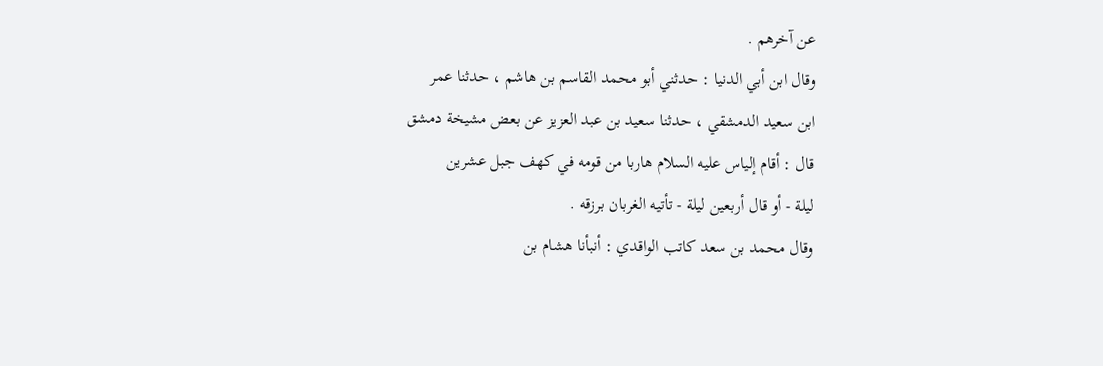عن آخرهم .
وقال ابن أبي الدنيا : حدثني أبو محمد القاسم بن هاشم ، حدثنا عمر
ابن سعيد الدمشقي ، حدثنا سعيد بن عبد العزيز عن بعض مشيخة دمشق
قال : أقام إلياس عليه السلام هاربا من قومه في كهف جبل عشرين
ليلة - أو قال أربعين ليلة - تأتيه الغربان برزقه .
وقال محمد بن سعد كاتب الواقدي : أنبأنا هشام بن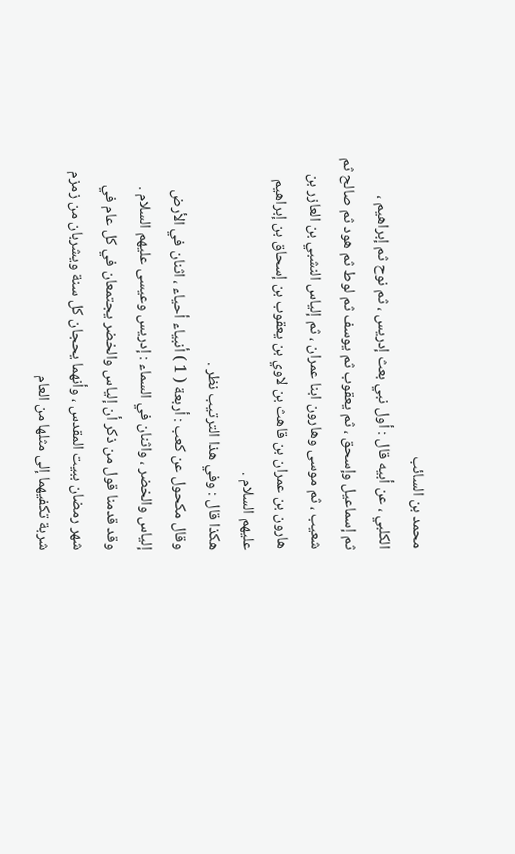محمد بن السائب
الكلبي ، عن أبيه قال : أول نبي بعث إدريس ، ثم نوح ثم إبراهيم ،
ثم إسماعيل وإسحق ، ثم يعقوب ثم يوسف ثم لوط ثم هود ثم صالح ثم
شعيب ، ثم موسى وهارون ابنا عمران ، ثم إلياس النشبي بن العازر بن
هارون بن عمران بن قاهث بن لاوي بن يعقوب بن إسحاق بن إبراهيم
عليهم السلام .
هكذا قال : وفي هذا الترتيب نظر .
وقال مكحول عن كعب : أربعة ( 1 ) أنبياء أحياء ، اثنان في الأرض
إلياس والخضر ، واثنان في السماء : إدريس وعيسى عليهم السلام .
وقد قدمنا قول من ذكر أن إلياس والخضر يجتمعان في كل عام في
شهر رمضان ببيت المقدس ، وأنهما يحجان كل سنة ويشربان من زمزم
شربة تكفيهما إلى مثلها من العام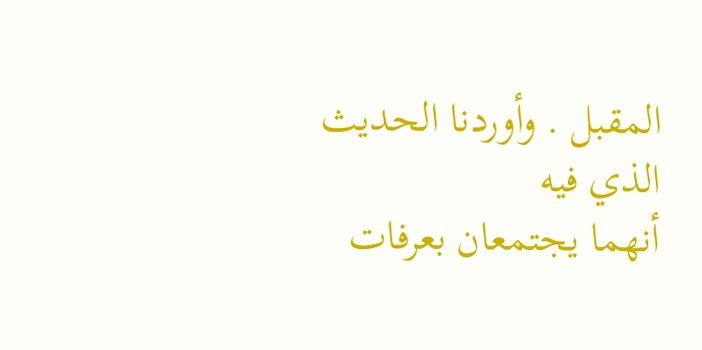المقبل . وأوردنا الحديث الذي فيه
أنهما يجتمعان بعرفات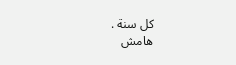كل سنة .
هامش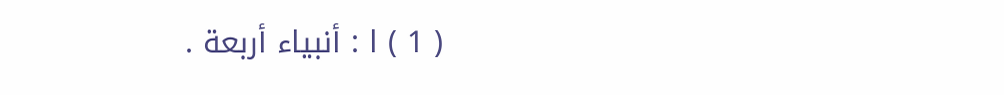( 1 ) ا : أنبياء أربعة .